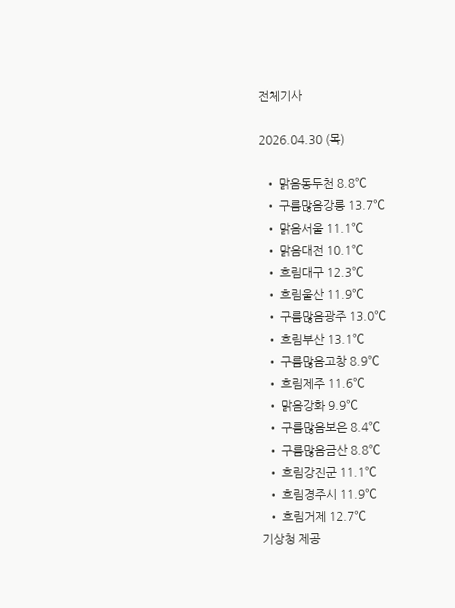전체기사

2026.04.30 (목)

  • 맑음동두천 8.8℃
  • 구름많음강릉 13.7℃
  • 맑음서울 11.1℃
  • 맑음대전 10.1℃
  • 흐림대구 12.3℃
  • 흐림울산 11.9℃
  • 구름많음광주 13.0℃
  • 흐림부산 13.1℃
  • 구름많음고창 8.9℃
  • 흐림제주 11.6℃
  • 맑음강화 9.9℃
  • 구름많음보은 8.4℃
  • 구름많음금산 8.8℃
  • 흐림강진군 11.1℃
  • 흐림경주시 11.9℃
  • 흐림거제 12.7℃
기상청 제공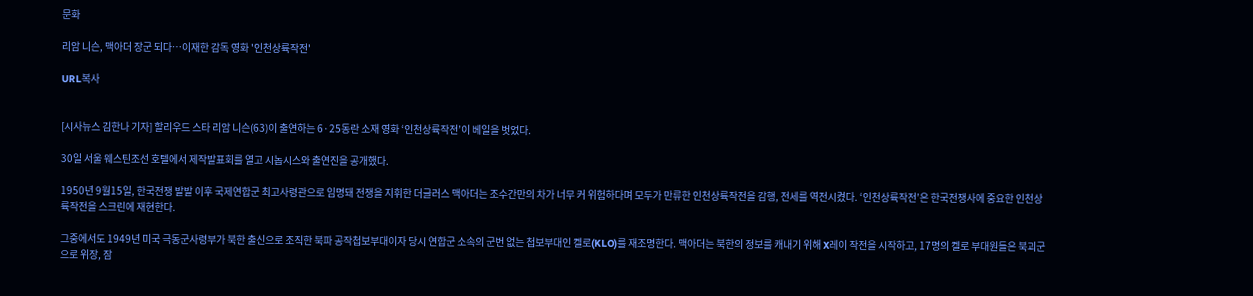문화

리암 니슨, 맥아더 장군 되다…이재한 감독 영화 '인천상륙작전'

URL복사


[시사뉴스 김한나 기자] 할리우드 스타 리암 니슨(63)이 출연하는 6·25동란 소재 영화 ‘인천상륙작전’이 베일을 벗었다.

30일 서울 웨스틴조선 호텔에서 제작발표회를 열고 시놉시스와 출연진을 공개했다.

1950년 9월15일, 한국전쟁 발발 이후 국제연합군 최고사령관으로 임명돼 전쟁을 지휘한 더글러스 맥아더는 조수간만의 차가 너무 커 위험하다며 모두가 만류한 인천상륙작전을 감행, 전세를 역전시켰다. ‘인천상륙작전’은 한국전쟁사에 중요한 인천상륙작전을 스크린에 재현한다.

그중에서도 1949년 미국 극동군사령부가 북한 출신으로 조직한 북파 공작첩보부대이자 당시 연합군 소속의 군번 없는 첩보부대인 켈로(KLO)를 재조명한다. 맥아더는 북한의 정보를 캐내기 위해 X레이 작전을 시작하고, 17명의 켈로 부대원들은 북괴군으로 위장, 잠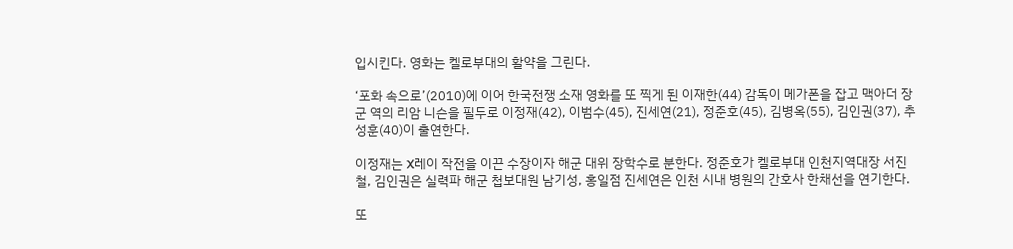입시킨다. 영화는 켈로부대의 활약을 그린다.

‘포화 속으로’(2010)에 이어 한국전쟁 소재 영화를 또 찍게 된 이재한(44) 감독이 메가폰을 잡고 맥아더 장군 역의 리암 니슨을 필두로 이정재(42), 이범수(45), 진세연(21), 정준호(45), 김병옥(55), 김인권(37), 추성훈(40)이 출연한다.

이정재는 X레이 작전을 이끈 수장이자 해군 대위 장학수로 분한다. 정준호가 켈로부대 인천지역대장 서진철, 김인권은 실력파 해군 첩보대원 남기성, 홍일점 진세연은 인천 시내 병원의 간호사 한채선을 연기한다.

또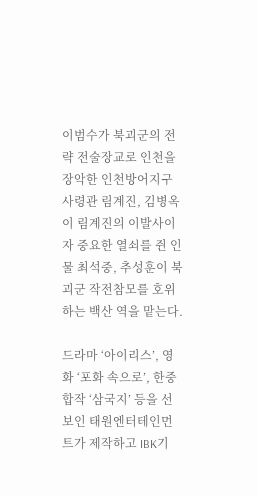이범수가 북괴군의 전략 전술장교로 인천을 장악한 인천방어지구사령관 림계진, 김병옥이 림계진의 이발사이자 중요한 열쇠를 쥔 인물 최석중, 추성훈이 북괴군 작전참모를 호위하는 백산 역을 맡는다.

드라마 ‘아이리스’, 영화 ‘포화 속으로’, 한중합작 ‘삼국지’ 등을 선보인 태원엔터테인먼트가 제작하고 IBK기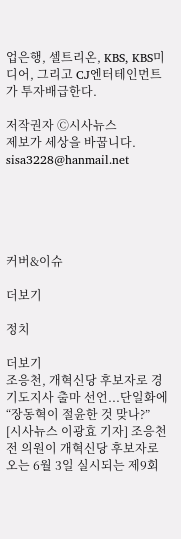업은행, 셀트리온, KBS, KBS미디어, 그리고 CJ엔터테인먼트가 투자배급한다.

저작권자 Ⓒ시사뉴스
제보가 세상을 바꿉니다.
sisa3228@hanmail.net





커버&이슈

더보기

정치

더보기
조응천, 개혁신당 후보자로 경기도지사 출마 선언...단일화에 “장동혁이 절윤한 것 맞나?”
[시사뉴스 이광효 기자] 조응천 전 의원이 개혁신당 후보자로 오는 6월 3일 실시되는 제9회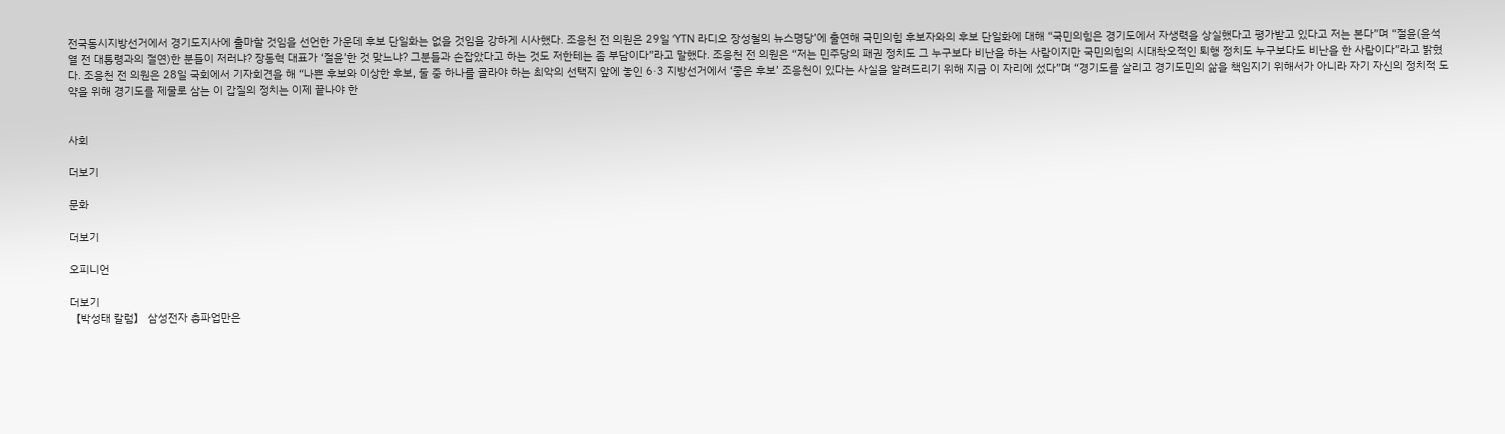전국동시지방선거에서 경기도지사에 출마할 것임을 선언한 가운데 후보 단일화는 없을 것임을 강하게 시사했다. 조응천 전 의원은 29일 ‘YTN 라디오 장성철의 뉴스명당’에 출연해 국민의힘 후보자와의 후보 단일화에 대해 “국민의힘은 경기도에서 자생력을 상실했다고 평가받고 있다고 저는 본다”며 “절윤(윤석열 전 대통령과의 절연)한 분들이 저러냐? 장동혁 대표가 ‘절윤’한 것 맞느냐? 그분들과 손잡았다고 하는 것도 저한테는 좀 부담이다”라고 말했다. 조응천 전 의원은 “저는 민주당의 패권 정치도 그 누구보다 비난을 하는 사람이지만 국민의힘의 시대착오적인 퇴행 정치도 누구보다도 비난을 한 사람이다”라고 밝혔다. 조응천 전 의원은 28일 국회에서 기자회견을 해 “나쁜 후보와 이상한 후보, 둘 중 하나를 골라야 하는 최악의 선택지 앞에 놓인 6·3 지방선거에서 ‘좋은 후보’ 조응천이 있다는 사실을 알려드리기 위해 지금 이 자리에 섰다”며 “경기도를 살리고 경기도민의 삶을 책임지기 위해서가 아니라 자기 자신의 정치적 도약을 위해 경기도를 제물로 삼는 이 갑질의 정치는 이제 끝나야 한


사회

더보기

문화

더보기

오피니언

더보기
【박성태 칼럼】 삼성전자 총파업만은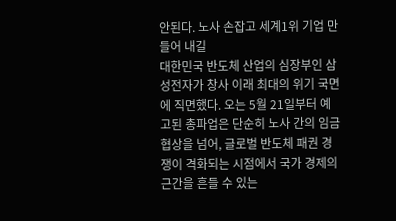안된다. 노사 손잡고 세계1위 기업 만들어 내길
대한민국 반도체 산업의 심장부인 삼성전자가 창사 이래 최대의 위기 국면에 직면했다. 오는 5월 21일부터 예고된 총파업은 단순히 노사 간의 임금 협상을 넘어, 글로벌 반도체 패권 경쟁이 격화되는 시점에서 국가 경제의 근간을 흔들 수 있는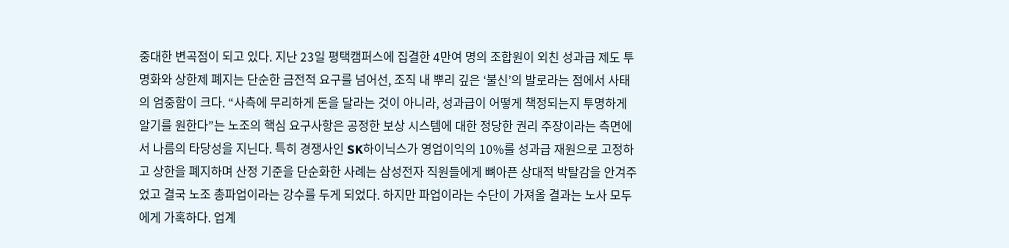중대한 변곡점이 되고 있다. 지난 23일 평택캠퍼스에 집결한 4만여 명의 조합원이 외친 성과급 제도 투명화와 상한제 폐지는 단순한 금전적 요구를 넘어선, 조직 내 뿌리 깊은 ‘불신’의 발로라는 점에서 사태의 엄중함이 크다. “사측에 무리하게 돈을 달라는 것이 아니라, 성과급이 어떻게 책정되는지 투명하게 알기를 원한다”는 노조의 핵심 요구사항은 공정한 보상 시스템에 대한 정당한 권리 주장이라는 측면에서 나름의 타당성을 지닌다. 특히 경쟁사인 SK하이닉스가 영업이익의 10%를 성과급 재원으로 고정하고 상한을 폐지하며 산정 기준을 단순화한 사례는 삼성전자 직원들에게 뼈아픈 상대적 박탈감을 안겨주었고 결국 노조 총파업이라는 강수를 두게 되었다. 하지만 파업이라는 수단이 가져올 결과는 노사 모두에게 가혹하다. 업계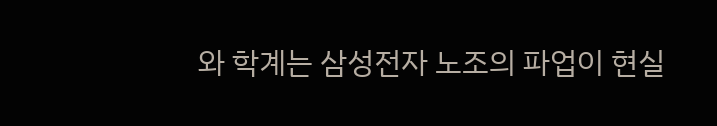와 학계는 삼성전자 노조의 파업이 현실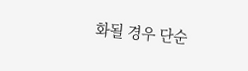화될 경우 단순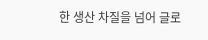한 생산 차질을 넘어 글로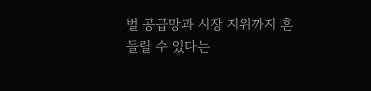벌 공급망과 시장 지위까지 흔들릴 수 있다는